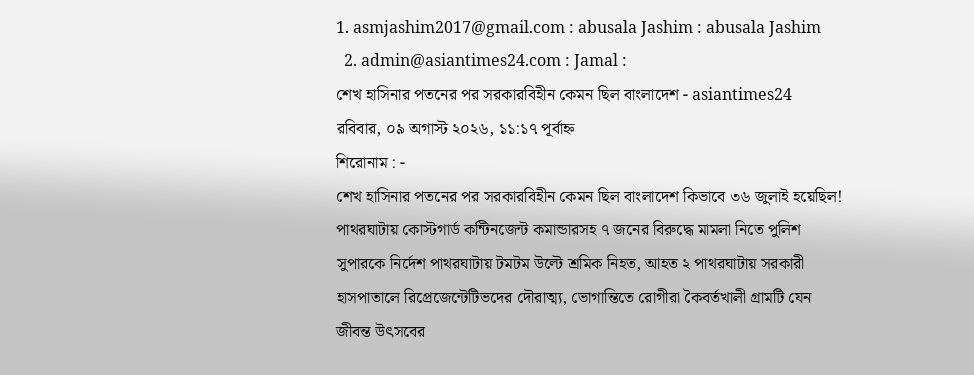1. asmjashim2017@gmail.com : abusala Jashim : abusala Jashim
  2. admin@asiantimes24.com : Jamal :
শেখ হাসিনার পতনের পর সরকারবিহীন কেমন ছিল বাংলাদেশ - asiantimes24
রবিবার, ০৯ অগাস্ট ২০২৬, ১১:১৭ পূর্বাহ্ন
শিরোনাম : -
শেখ হাসিনার পতনের পর সরকারবিহীন কেমন ছিল বাংলাদেশ কিভাবে ৩৬ জুলাই হয়েছিল! পাথরঘাটায় কোস্টগার্ড কন্টিনজেন্ট কমান্ডারসহ ৭ জনের বিরুদ্ধে মামলা নিতে পুলিশ সুপারকে নির্দেশ পাথরঘাটায় টমটম উল্টে শ্রমিক নিহত, আহত ২ পাথরঘাটায় সরকারী হাসপাতালে রিপ্রেজেন্টেটিভদের দৌরাত্ম্য, ভোগান্তিতে রোগীরা কৈবর্তখালী গ্রামটি যেন জীবন্ত উৎসবের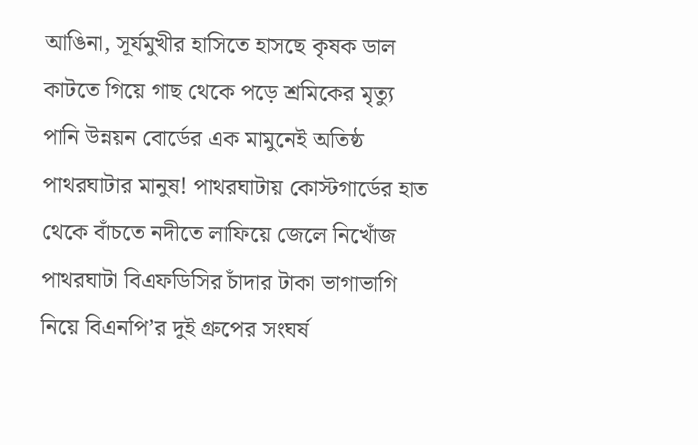আঙিনা, সূর্যমুখীর হাসিতে হাসছে কৃষক ডাল কাটতে গিয়ে গাছ থেকে পড়ে শ্রমিকের মৃত্যু পানি উন্নয়ন বোর্ডের এক মামুনেই অতিষ্ঠ পাথরঘাটার মানুষ! পাথরঘাটায় কোস্টগার্ডের হাত থেকে বাঁচতে নদীতে লাফিয়ে জেলে নিখোঁজ পাথরঘাটা বিএফডিসির চাঁদার টাকা ভাগাভাগি নিয়ে বিএনপি’র দুই গ্রুপের সংঘর্ষ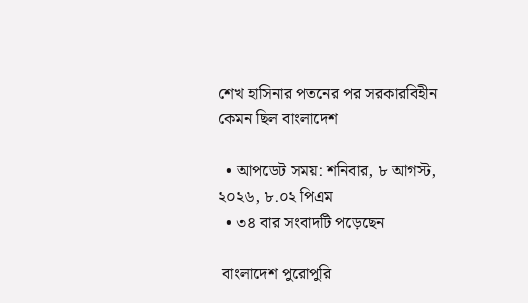শেখ হাসিনার পতনের পর সরকারবিহীন কেমন ছিল বাংলাদেশ

  • আপডেট সময়: শনিবার, ৮ আগস্ট, ২০২৬, ৮.০২ পিএম
  • ৩৪ বার সংবাদটি পড়েছেন

 বাংলাদেশ পুরোপুরি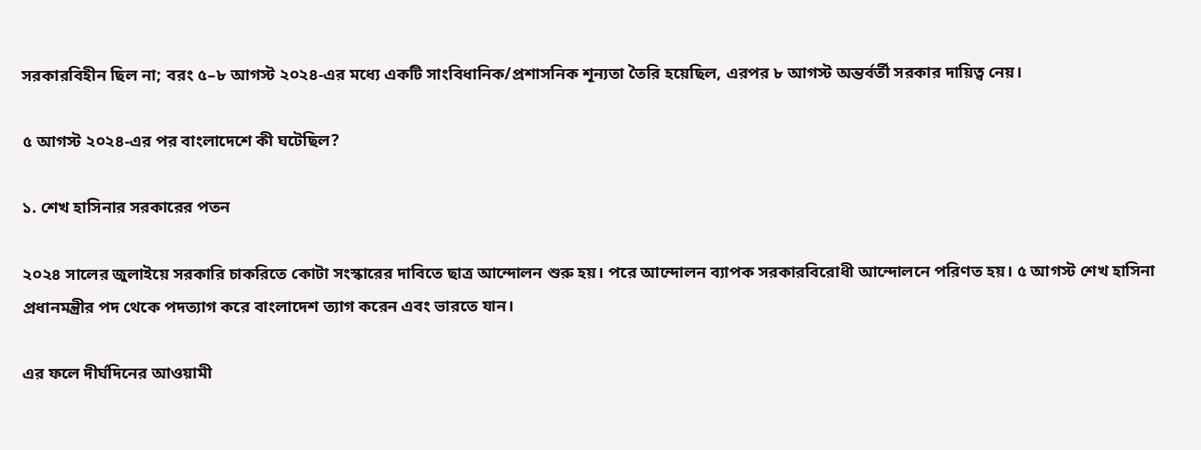সরকারবিহীন ছিল না; বরং ৫–৮ আগস্ট ২০২৪-এর মধ্যে একটি সাংবিধানিক/প্রশাসনিক শূন্যতা তৈরি হয়েছিল, এরপর ৮ আগস্ট অন্তর্বর্তী সরকার দায়িত্ব নেয়।

৫ আগস্ট ২০২৪-এর পর বাংলাদেশে কী ঘটেছিল?

১. শেখ হাসিনার সরকারের পতন

২০২৪ সালের জুলাইয়ে সরকারি চাকরিতে কোটা সংস্কারের দাবিতে ছাত্র আন্দোলন শুরু হয়। পরে আন্দোলন ব্যাপক সরকারবিরোধী আন্দোলনে পরিণত হয়। ৫ আগস্ট শেখ হাসিনা প্রধানমন্ত্রীর পদ থেকে পদত্যাগ করে বাংলাদেশ ত্যাগ করেন এবং ভারতে যান।

এর ফলে দীর্ঘদিনের আওয়ামী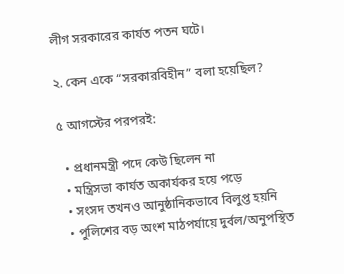লীগ সরকারের কার্যত পতন ঘটে।

২. কেন একে “সরকারবিহীন” বলা হয়েছিল?

৫ আগস্টের পরপরই:

  • প্রধানমন্ত্রী পদে কেউ ছিলেন না
  • মন্ত্রিসভা কার্যত অকার্যকর হয়ে পড়ে
  • সংসদ তখনও আনুষ্ঠানিকভাবে বিলুপ্ত হয়নি
  • পুলিশের বড় অংশ মাঠপর্যায়ে দুর্বল/অনুপস্থিত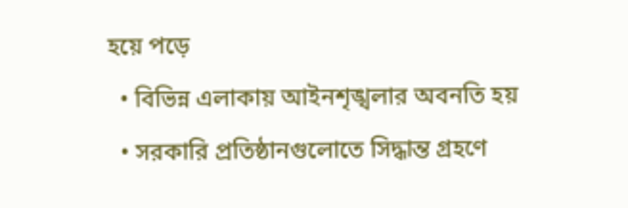হয়ে পড়ে
  • বিভিন্ন এলাকায় আইনশৃঙ্খলার অবনতি হয়
  • সরকারি প্রতিষ্ঠানগুলোতে সিদ্ধান্ত গ্রহণে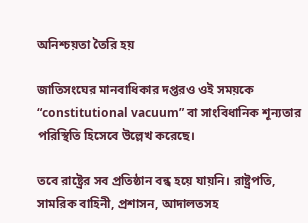অনিশ্চয়তা তৈরি হয়

জাতিসংঘের মানবাধিকার দপ্তরও ওই সময়কে “constitutional vacuum” বা সাংবিধানিক শূন্যতার পরিস্থিতি হিসেবে উল্লেখ করেছে।

তবে রাষ্ট্রের সব প্রতিষ্ঠান বন্ধ হয়ে যায়নি। রাষ্ট্রপতি, সামরিক বাহিনী, প্রশাসন, আদালতসহ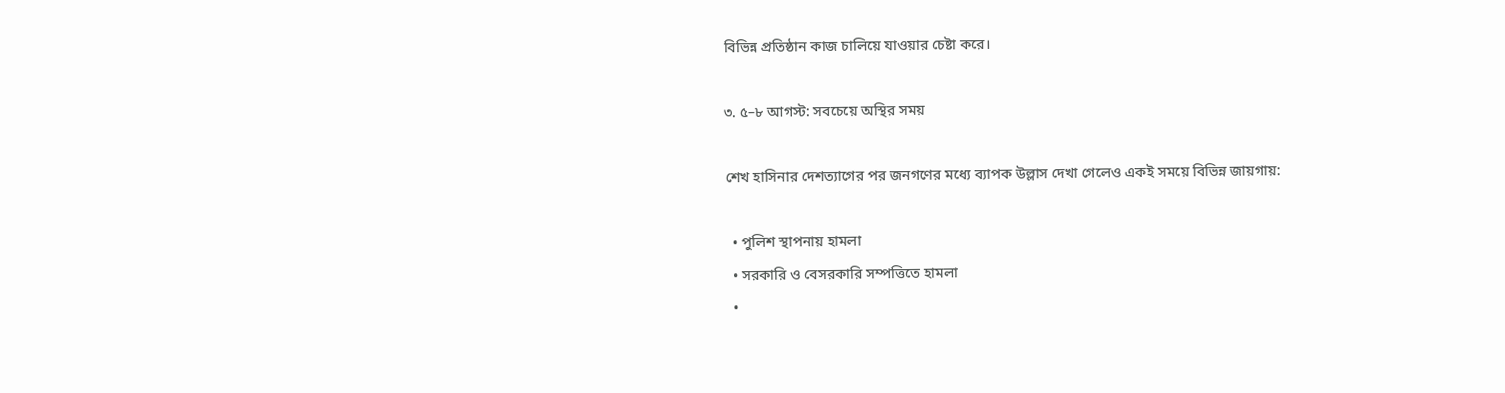বিভিন্ন প্রতিষ্ঠান কাজ চালিয়ে যাওয়ার চেষ্টা করে।

৩. ৫–৮ আগস্ট: সবচেয়ে অস্থির সময়

শেখ হাসিনার দেশত্যাগের পর জনগণের মধ্যে ব্যাপক উল্লাস দেখা গেলেও একই সময়ে বিভিন্ন জায়গায়:

  • পুলিশ স্থাপনায় হামলা
  • সরকারি ও বেসরকারি সম্পত্তিতে হামলা
  •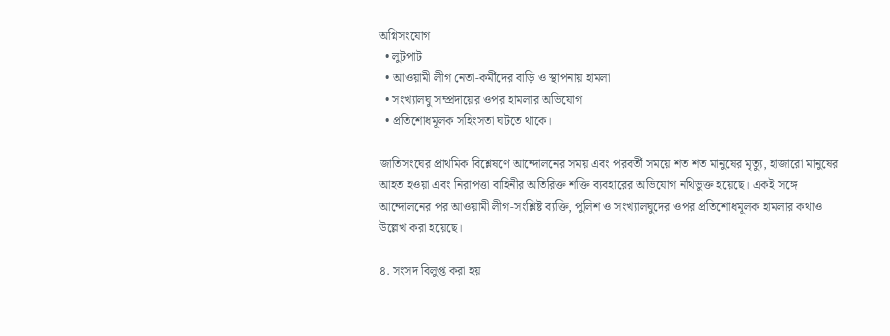অগ্নিসংযোগ
  • লুটপাট
  • আওয়ামী লীগ নেতা-কর্মীদের বাড়ি ও স্থাপনায় হামলা
  • সংখ্যালঘু সম্প্রদায়ের ওপর হামলার অভিযোগ
  • প্রতিশোধমূলক সহিংসতা ঘটতে থাকে।

জাতিসংঘের প্রাথমিক বিশ্লেষণে আন্দোলনের সময় এবং পরবর্তী সময়ে শত শত মানুষের মৃত্যু, হাজারো মানুষের আহত হওয়া এবং নিরাপত্তা বাহিনীর অতিরিক্ত শক্তি ব্যবহারের অভিযোগ নথিভুক্ত হয়েছে। একই সঙ্গে আন্দোলনের পর আওয়ামী লীগ-সংশ্লিষ্ট ব্যক্তি, পুলিশ ও সংখ্যালঘুদের ওপর প্রতিশোধমূলক হামলার কথাও উল্লেখ করা হয়েছে।

৪. সংসদ বিলুপ্ত করা হয়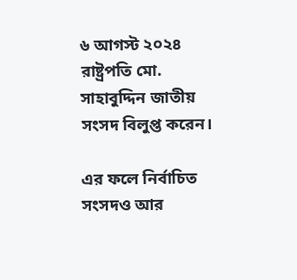৬ আগস্ট ২০২৪ রাষ্ট্রপতি মো. সাহাবুদ্দিন জাতীয় সংসদ বিলুপ্ত করেন।

এর ফলে নির্বাচিত সংসদও আর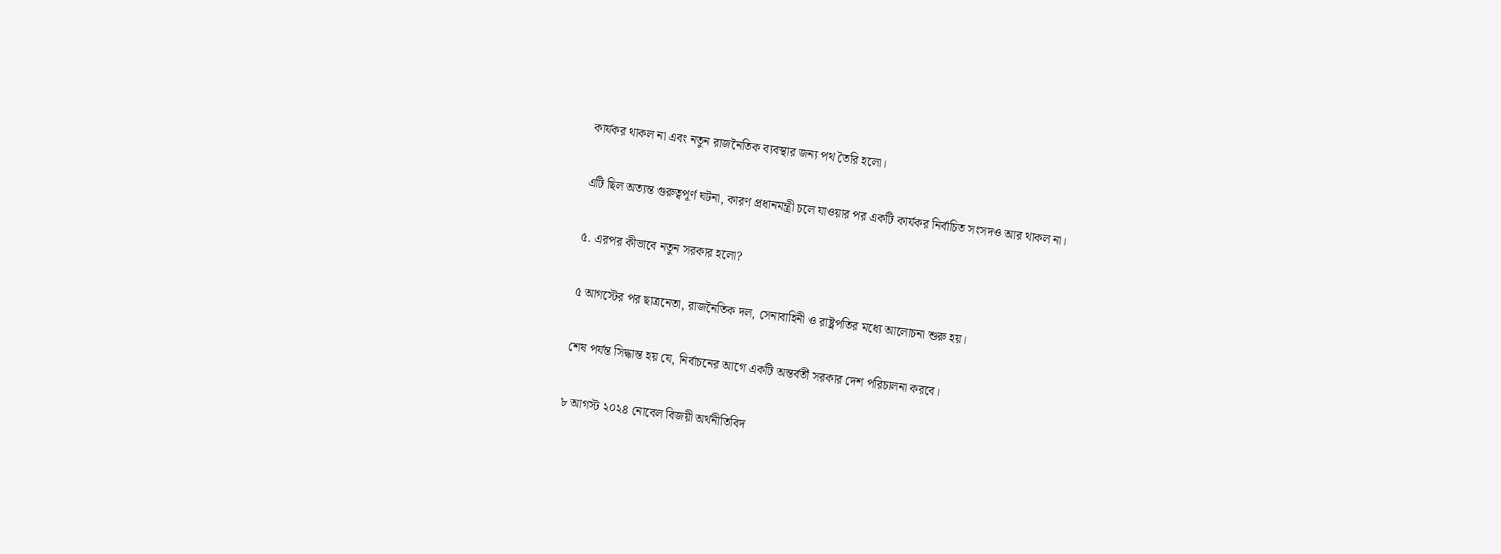কার্যকর থাকল না এবং নতুন রাজনৈতিক ব্যবস্থার জন্য পথ তৈরি হলো।

এটি ছিল অত্যন্ত গুরুত্বপূর্ণ ঘটনা, কারণ প্রধানমন্ত্রী চলে যাওয়ার পর একটি কার্যকর নির্বাচিত সংসদও আর থাকল না।

৫. এরপর কীভাবে নতুন সরকার হলো?

৫ আগস্টের পর ছাত্রনেতা, রাজনৈতিক দল, সেনাবাহিনী ও রাষ্ট্রপতির মধ্যে আলোচনা শুরু হয়।

শেষ পর্যন্ত সিদ্ধান্ত হয় যে, নির্বাচনের আগে একটি অন্তর্বর্তী সরকার দেশ পরিচালনা করবে।

৮ আগস্ট ২০২৪ নোবেল বিজয়ী অর্থনীতিবিদ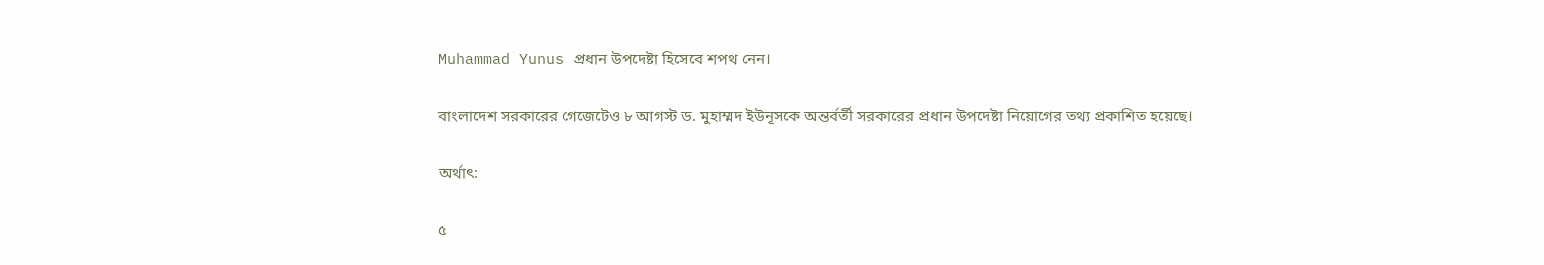Muhammad Yunus প্রধান উপদেষ্টা হিসেবে শপথ নেন।

বাংলাদেশ সরকারের গেজেটেও ৮ আগস্ট ড. মুহাম্মদ ইউনূসকে অন্তর্বর্তী সরকারের প্রধান উপদেষ্টা নিয়োগের তথ্য প্রকাশিত হয়েছে।

অর্থাৎ:

৫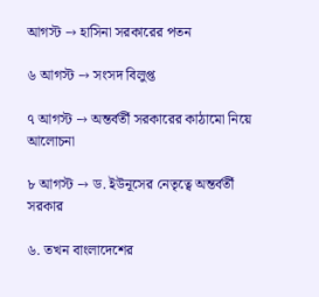আগস্ট → হাসিনা সরকারের পতন

৬ আগস্ট → সংসদ বিলুপ্ত

৭ আগস্ট → অন্তর্বর্তী সরকারের কাঠামো নিয়ে আলোচনা

৮ আগস্ট → ড. ইউনূসের নেতৃত্বে অন্তর্বর্তী সরকার

৬. তখন বাংলাদেশের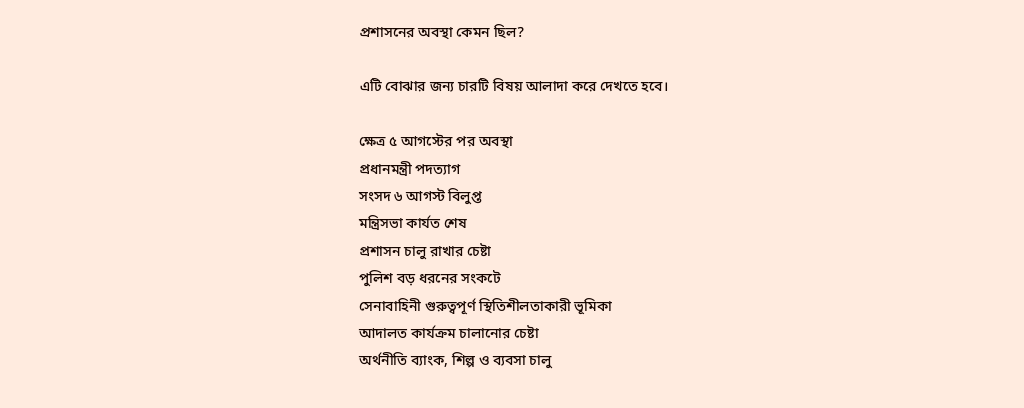প্রশাসনের অবস্থা কেমন ছিল?

এটি বোঝার জন্য চারটি বিষয় আলাদা করে দেখতে হবে।

ক্ষেত্র ৫ আগস্টের পর অবস্থা
প্রধানমন্ত্রী পদত্যাগ
সংসদ ৬ আগস্ট বিলুপ্ত
মন্ত্রিসভা কার্যত শেষ
প্রশাসন চালু রাখার চেষ্টা
পুলিশ বড় ধরনের সংকটে
সেনাবাহিনী গুরুত্বপূর্ণ স্থিতিশীলতাকারী ভূমিকা
আদালত কার্যক্রম চালানোর চেষ্টা
অর্থনীতি ব্যাংক, শিল্প ও ব্যবসা চালু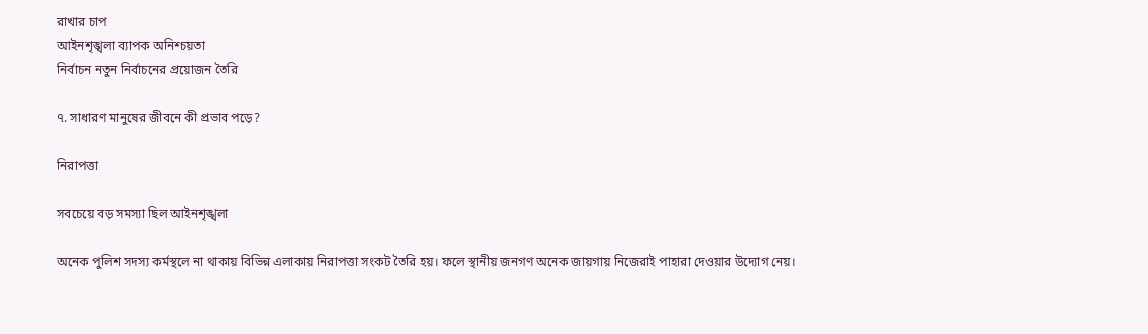রাখার চাপ
আইনশৃঙ্খলা ব্যাপক অনিশ্চয়তা
নির্বাচন নতুন নির্বাচনের প্রয়োজন তৈরি

৭. সাধারণ মানুষের জীবনে কী প্রভাব পড়ে?

নিরাপত্তা

সবচেয়ে বড় সমস্যা ছিল আইনশৃঙ্খলা

অনেক পুলিশ সদস্য কর্মস্থলে না থাকায় বিভিন্ন এলাকায় নিরাপত্তা সংকট তৈরি হয়। ফলে স্থানীয় জনগণ অনেক জায়গায় নিজেরাই পাহারা দেওয়ার উদ্যোগ নেয়।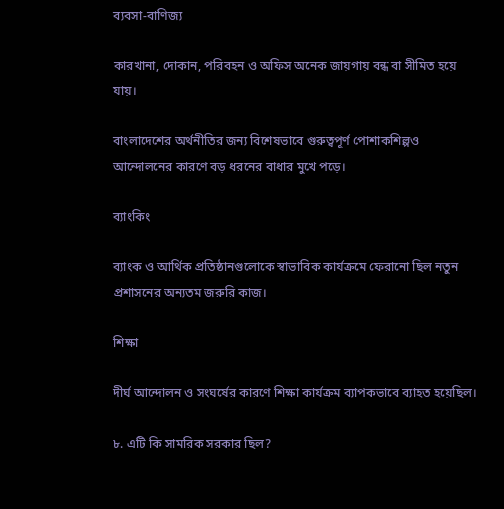ব্যবসা-বাণিজ্য

কারখানা, দোকান, পরিবহন ও অফিস অনেক জায়গায় বন্ধ বা সীমিত হয়ে যায়।

বাংলাদেশের অর্থনীতির জন্য বিশেষভাবে গুরুত্বপূর্ণ পোশাকশিল্পও আন্দোলনের কারণে বড় ধরনের বাধার মুখে পড়ে।

ব্যাংকিং

ব্যাংক ও আর্থিক প্রতিষ্ঠানগুলোকে স্বাভাবিক কার্যক্রমে ফেরানো ছিল নতুন প্রশাসনের অন্যতম জরুরি কাজ।

শিক্ষা

দীর্ঘ আন্দোলন ও সংঘর্ষের কারণে শিক্ষা কার্যক্রম ব্যাপকভাবে ব্যাহত হয়েছিল।

৮. এটি কি সামরিক সরকার ছিল?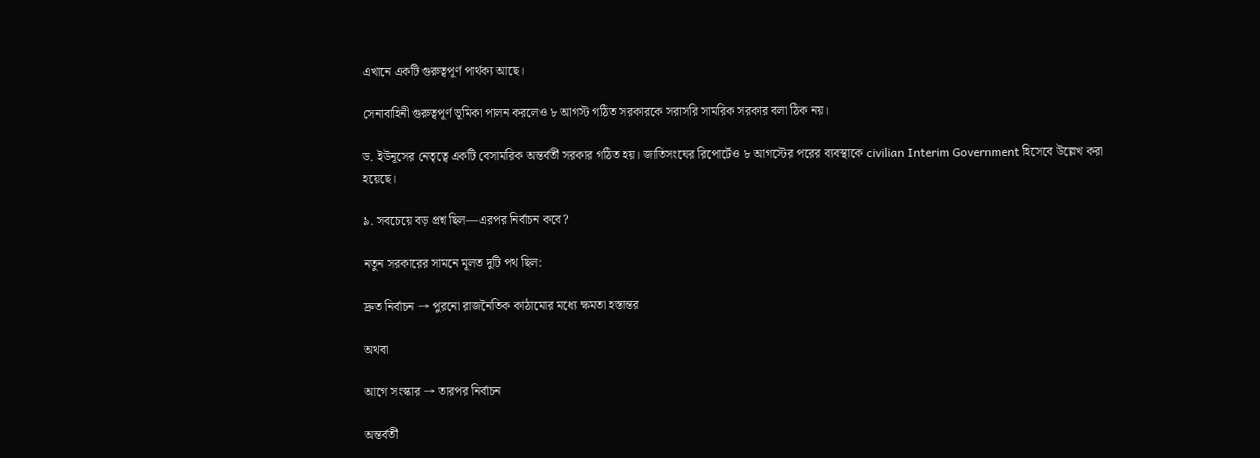এখানে একটি গুরুত্বপূর্ণ পার্থক্য আছে।

সেনাবাহিনী গুরুত্বপূর্ণ ভূমিকা পালন করলেও ৮ আগস্ট গঠিত সরকারকে সরাসরি সামরিক সরকার বলা ঠিক নয়।

ড. ইউনূসের নেতৃত্বে একটি বেসামরিক অন্তর্বর্তী সরকার গঠিত হয়। জাতিসংঘের রিপোর্টেও ৮ আগস্টের পরের ব্যবস্থাকে civilian Interim Government হিসেবে উল্লেখ করা হয়েছে।

৯. সবচেয়ে বড় প্রশ্ন ছিল—এরপর নির্বাচন কবে?

নতুন সরকারের সামনে মূলত দুটি পথ ছিল:

দ্রুত নির্বাচন → পুরনো রাজনৈতিক কাঠামোর মধ্যে ক্ষমতা হস্তান্তর

অথবা

আগে সংস্কার → তারপর নির্বাচন

অন্তর্বর্তী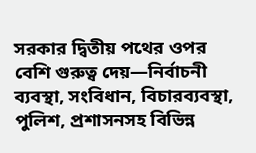সরকার দ্বিতীয় পথের ওপর বেশি গুরুত্ব দেয়—নির্বাচনী ব্যবস্থা, সংবিধান, বিচারব্যবস্থা, পুলিশ, প্রশাসনসহ বিভিন্ন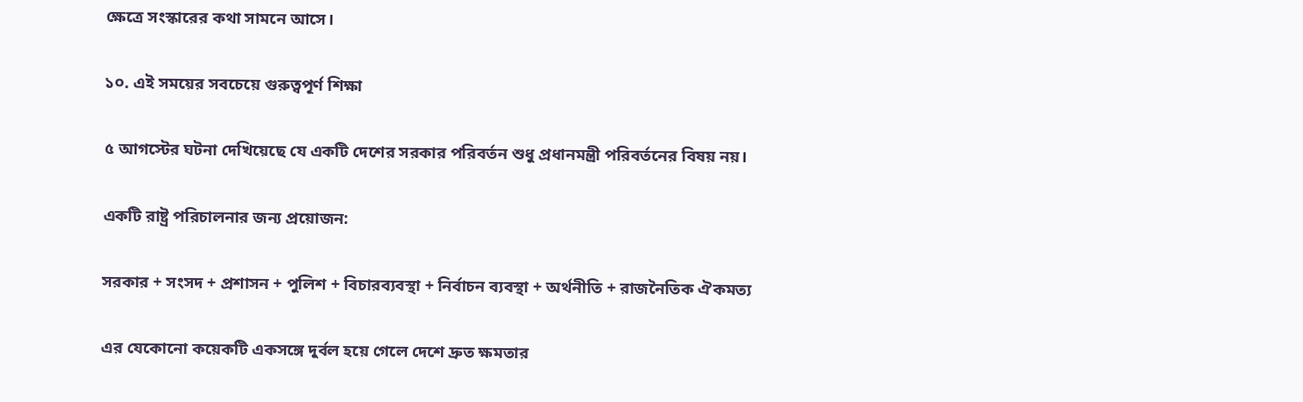ক্ষেত্রে সংস্কারের কথা সামনে আসে।

১০. এই সময়ের সবচেয়ে গুরুত্বপূর্ণ শিক্ষা

৫ আগস্টের ঘটনা দেখিয়েছে যে একটি দেশের সরকার পরিবর্তন শুধু প্রধানমন্ত্রী পরিবর্তনের বিষয় নয়।

একটি রাষ্ট্র পরিচালনার জন্য প্রয়োজন:

সরকার + সংসদ + প্রশাসন + পুলিশ + বিচারব্যবস্থা + নির্বাচন ব্যবস্থা + অর্থনীতি + রাজনৈতিক ঐকমত্য

এর যেকোনো কয়েকটি একসঙ্গে দুর্বল হয়ে গেলে দেশে দ্রুত ক্ষমতার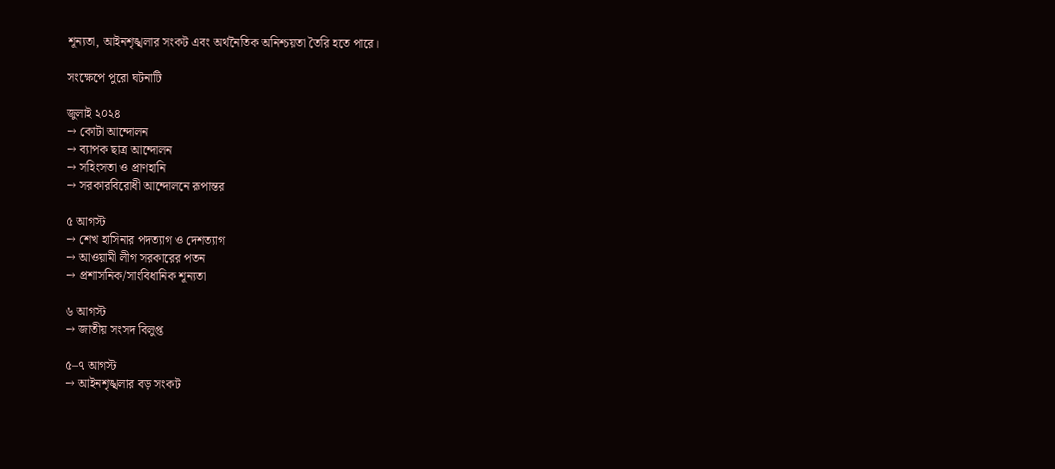শূন্যতা, আইনশৃঙ্খলার সংকট এবং অর্থনৈতিক অনিশ্চয়তা তৈরি হতে পারে।

সংক্ষেপে পুরো ঘটনাটি

জুলাই ২০২৪
→ কোটা আন্দোলন
→ ব্যাপক ছাত্র আন্দোলন
→ সহিংসতা ও প্রাণহানি
→ সরকারবিরোধী আন্দোলনে রূপান্তর

৫ আগস্ট
→ শেখ হাসিনার পদত্যাগ ও দেশত্যাগ
→ আওয়ামী লীগ সরকারের পতন
→ প্রশাসনিক/সাংবিধানিক শূন্যতা

৬ আগস্ট
→ জাতীয় সংসদ বিলুপ্ত

৫–৭ আগস্ট
→ আইনশৃঙ্খলার বড় সংকট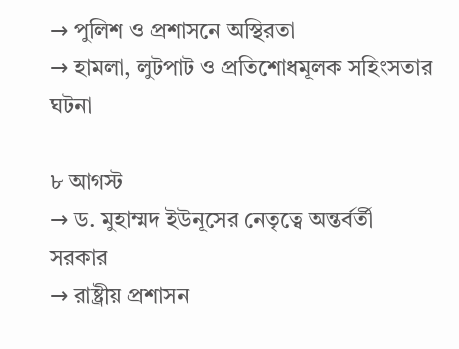→ পুলিশ ও প্রশাসনে অস্থিরতা
→ হামলা, লুটপাট ও প্রতিশোধমূলক সহিংসতার ঘটনা

৮ আগস্ট
→ ড. মুহাম্মদ ইউনূসের নেতৃত্বে অন্তর্বর্তী সরকার
→ রাষ্ট্রীয় প্রশাসন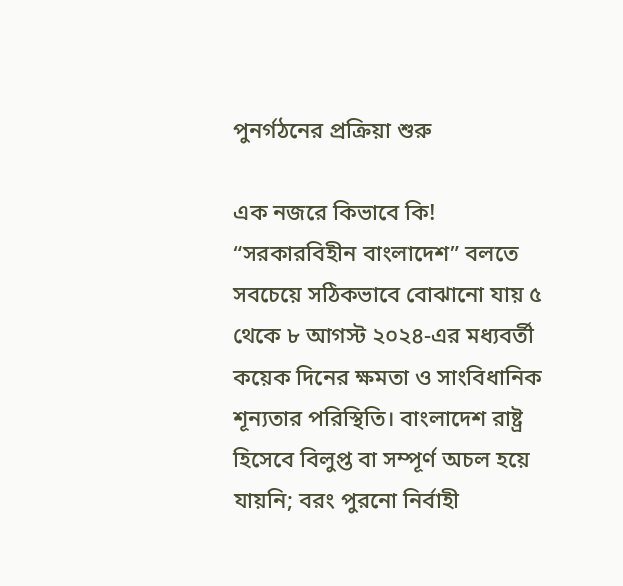পুনর্গঠনের প্রক্রিয়া শুরু

এক নজরে কিভাবে কি!
“সরকারবিহীন বাংলাদেশ” বলতে সবচেয়ে সঠিকভাবে বোঝানো যায় ৫ থেকে ৮ আগস্ট ২০২৪-এর মধ্যবর্তী কয়েক দিনের ক্ষমতা ও সাংবিধানিক শূন্যতার পরিস্থিতি। বাংলাদেশ রাষ্ট্র হিসেবে বিলুপ্ত বা সম্পূর্ণ অচল হয়ে যায়নি; বরং পুরনো নির্বাহী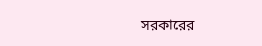সরকারের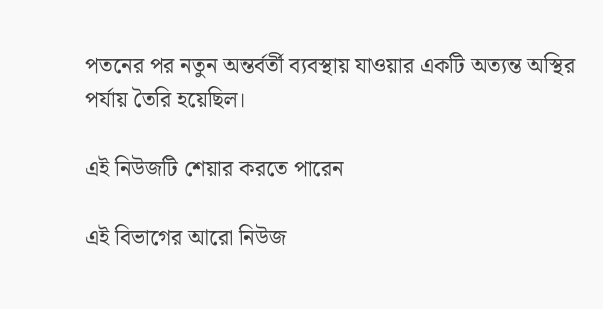পতনের পর নতুন অন্তর্বর্তী ব্যবস্থায় যাওয়ার একটি অত্যন্ত অস্থির পর্যায় তৈরি হয়েছিল।

এই নিউজটি শেয়ার করতে পারেন

এই বিভাগের আরো নিউজ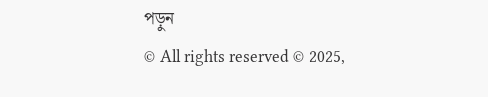পড়ুন
© All rights reserved © 2025,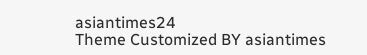asiantimes24
Theme Customized BY asiantimes